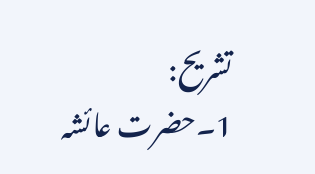تشریح:
1۔حضرت عائشہ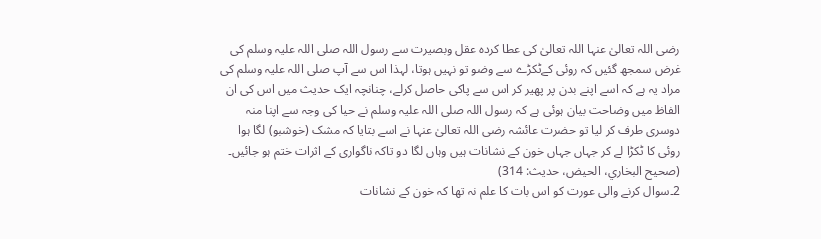رضی اللہ تعالیٰ عنہا اللہ تعالیٰ کی عطا کردہ عقل وبصیرت سے رسول اللہ صلی اللہ علیہ وسلم کی غرض سمجھ گئیں کہ روئی کےٹکڑے سے وضو تو نہیں ہوتا، لہذا اس سے آپ صلی اللہ علیہ وسلم کی مراد یہ ہے کہ اسے اپنے بدن پر پھیر کر اس سے پاکی حاصل کرلے، چنانچہ ایک حدیث میں اس کی ان الفاظ میں وضاحت بیان ہوئی ہے کہ رسول اللہ صلی اللہ علیہ وسلم نے حیا کی وجہ سے اپنا منہ دوسری طرف کر لیا تو حضرت عائشہ رضی اللہ تعالیٰ عنہا نے اسے بتایا کہ مشک (خوشبو) لگا ہوا روئی کا ٹکڑا لے کر جہاں جہاں خون کے نشانات ہیں وہاں لگا دو تاکہ ناگواری کے اثرات ختم ہو جائیں۔ (صحیح البخاري، الحیض، حدیث: 314)
2۔سوال کرنے والی عورت کو اس بات کا علم نہ تھا کہ خون کے نشانات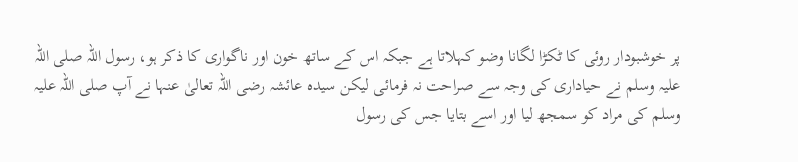پر خوشبودار روئی کا ٹکڑا لگانا وضو کہلاتا ہے جبکہ اس کے ساتھ خون اور ناگواری کا ذکر ہو، رسول اللہ صلی اللہ علیہ وسلم نے حیاداری کی وجہ سے صراحت نہ فرمائی لیکن سیدہ عائشہ رضی اللہ تعالیٰ عنہا نے آپ صلی اللہ علیہ وسلم کی مراد کو سمجھ لیا اور اسے بتایا جس کی رسول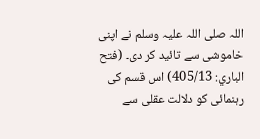اللہ صلی اللہ علیہ وسلم نے اپنی خاموشی سے تائید کر دی۔ (فتح الباري: 405/13) اس قسم کی رہنمائی کو دلالت عقلی سے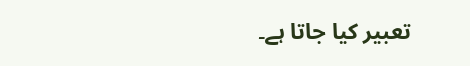تعبیر کیا جاتا ہے۔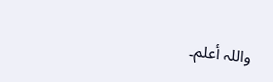واللہ أعلم۔